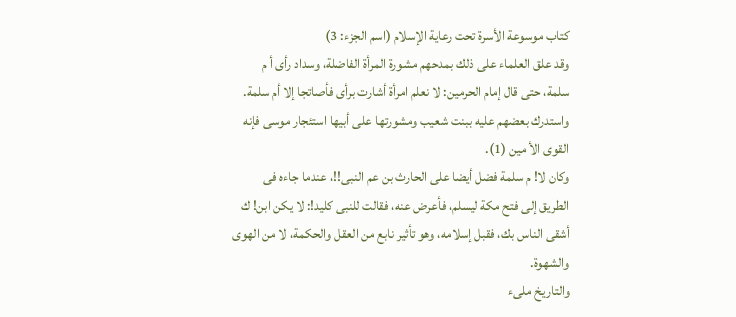كتاب موسوعة الأسرة تحت رعاية الإسلام (اسم الجزء: 3)
وقد علق العلماء على ذلك بمدحهم مشورة المرأة الفاضلة، وسداد رأى أ م
سلمة، حتى قال إمام الحرمين: لا نعلم امرأة أشارت برأى فأصاتجا إلا أم سلمة.
واستدرك بعضهم عليه ببنت شعيب ومشورتها على أبيها استئجار موسى فإنه
القوى الأ مين (1).
وكان لا! م سلمة فضل أيضا على الحارث بن عم النبى!!، عندما جاءه فى
الطريق إلى فتح مكة ليسلم، فأعرض عنه، فقالت للنبى كليد!: لا يكن ابن! ك
أشقى الناس بك، فقبل إسلامه، وهو تأثير نابع من العقل والحكمة، لا من الهوى
والشهوة.
والتاريخ ملىء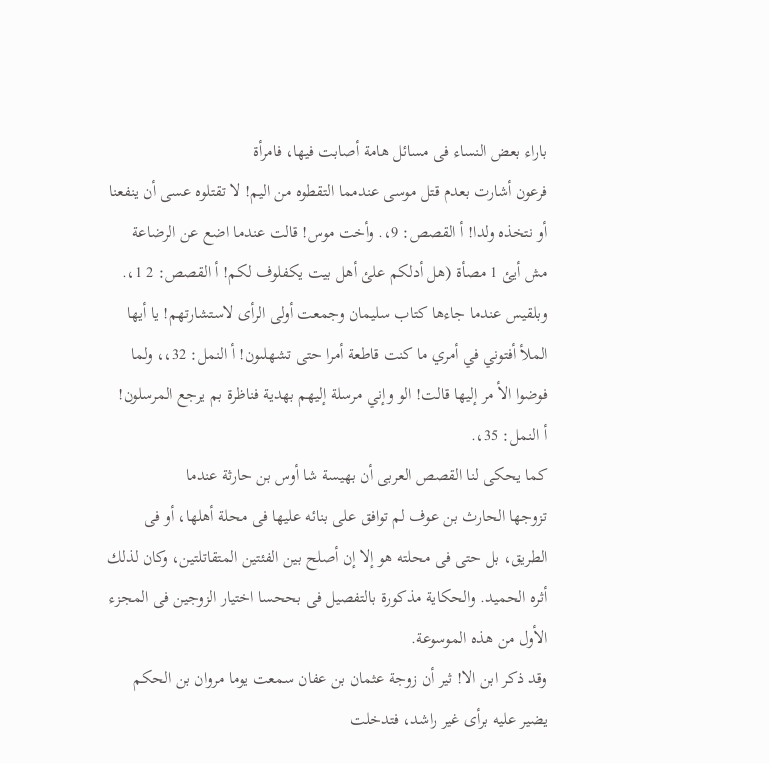باراء بعض النساء فى مسائل هامة أصابت فيها، فامرأة
فرعون أشارت بعدم قتل موسى عندمما التقطوه من اليم! لا تقتلوه عسى أن ينفعنا
أو نتخذه ولدا! أ القصص: 9،. وأخت موس! قالت عندما اضع عن الرضاعة
مش أيئ 1 مصأة (هل أدلكم علئ أهل بيت يكفلوف لكم! أ القصص: 2 1،.
وبلقيس عندما جاءها كتاب سليمان وجمعت أولى الرأى لاستشارتهم! يا أيها
الملأ أفتوني في أمري ما كنت قاطعة أمرا حتى تشهلىون! أ النمل: 32،، ولما
فوضوا الأ مر إليها قالت! الو وإني مرسلة إليهم بهدية فناظرة بم يرجع المرسلون!
أ النمل: 35،.
كما يحكى لنا القصص العربى أن بهيسة شا أوس بن حارثة عندما
تزوجها الحارث بن عوف لم توافق على بنائه عليها فى محلة أهلها، أو فى
الطريق، بل حتى فى محلته هو إلا إن أصلح بين الفئتين المتقاتلتين، وكان لذلك
أثره الحميد. والحكاية مذكورة بالتفصيل فى بححسا اختيار الزوجين فى المجزء
الأول من هذه الموسوعة.
وقد ذكر ابن الا! ثير أن زوجة عثمان بن عفان سمعت يوما مروان بن الحكم
يضير عليه برأى غير راشد، فتدخلت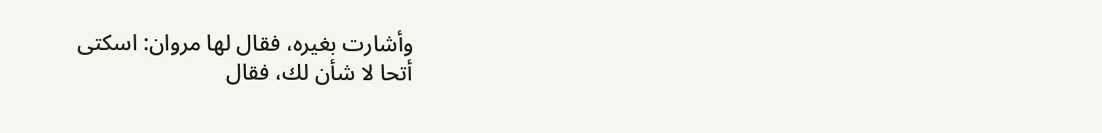وأشارت بغيره، فقال لها مروان: اسكتى
أتحا لا شأن لك، فقال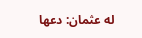له عثمان: دعها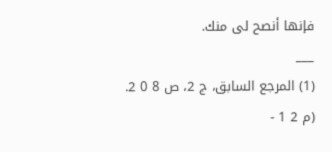فإنها أنصح لى منك.
___
(1) المرجع السابق، ج 2، ص 8 0 2.
(م 2 1 -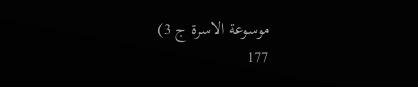موسوعة الاسرة ج 3)
177